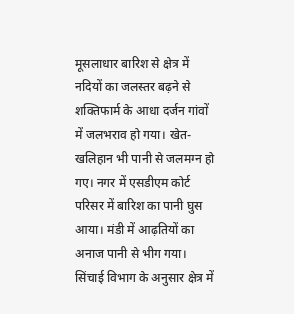मूसलाधार बारिश से क्षेत्र में नदियों का जलस्तर बढ़ने से शक्तिफार्म के आधा दर्जन गांवों में जलभराव हो गया। खेत-खलिहान भी पानी से जलमग्न हो गए। नगर में एसडीएम कोर्ट परिसर में बारिश का पानी घुस आया। मंडी में आढ़तियों का अनाज पानी से भीग गया।
सिंचाई विभाग के अनुसार क्षेत्र में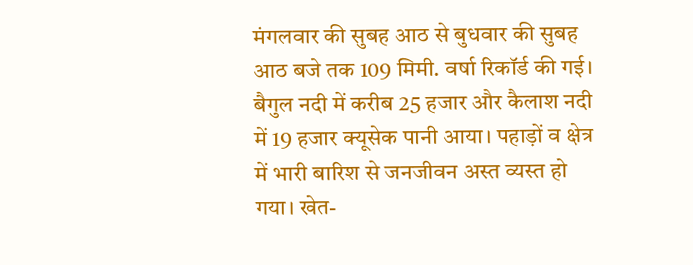मंगलवार की सुबह आठ से बुधवार की सुबह आठ बजे तक 109 मिमी. वर्षा रिकॉर्ड की गई। बैगुल नदी में करीब 25 हजार और कैलाश नदी में 19 हजार क्यूसेक पानी आया। पहाड़ों व क्षेत्र में भारी बारिश से जनजीवन अस्त व्यस्त हो गया। खेत-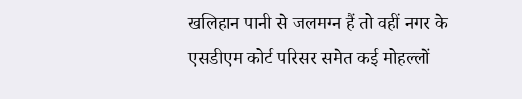खलिहान पानी से जलमग्न हैं तो वहीं नगर के एसडीएम कोर्ट परिसर समेत कई मोहल्लों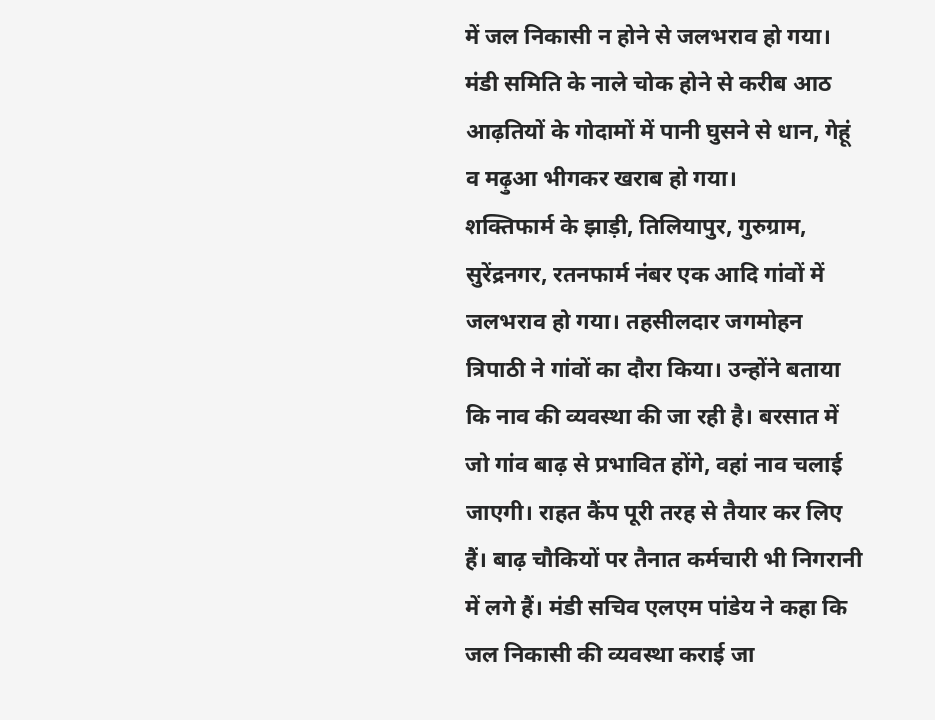में जल निकासी न होने से जलभराव हो गया। मंडी समिति के नाले चोक होने से करीब आठ आढ़तियों के गोदामों में पानी घुसने से धान, गेहूं व मढ़ुआ भीगकर खराब हो गया।
शक्तिफार्म के झाड़ी, तिलियापुर, गुरुग्राम, सुरेंद्रनगर, रतनफार्म नंबर एक आदि गांवों में जलभराव हो गया। तहसीलदार जगमोहन त्रिपाठी ने गांवों का दौरा किया। उन्होंने बताया कि नाव की व्यवस्था की जा रही है। बरसात में जो गांव बाढ़ से प्रभावित होंगे, वहां नाव चलाई जाएगी। राहत कैंप पूरी तरह से तैयार कर लिए हैं। बाढ़ चौकियों पर तैनात कर्मचारी भी निगरानी में लगे हैं। मंडी सचिव एलएम पांडेय ने कहा कि जल निकासी की व्यवस्था कराई जा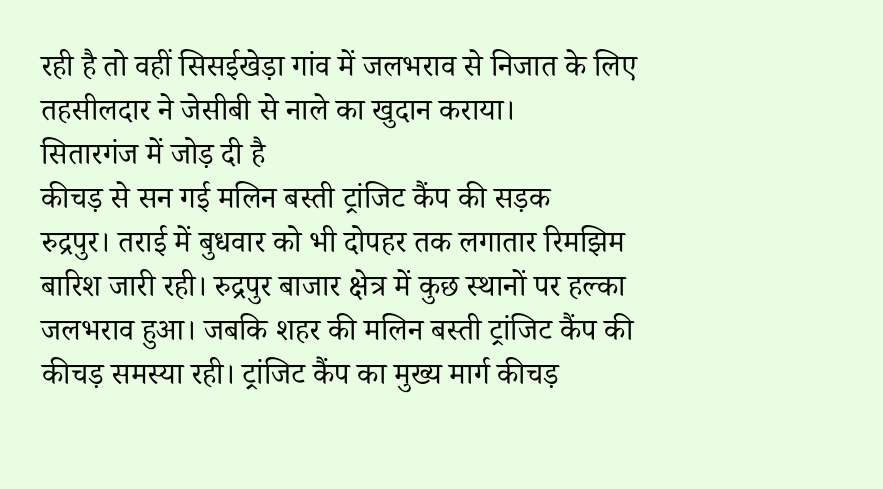रही है तो वहीं सिसईखेड़ा गांव में जलभराव से निजात के लिए तहसीलदार ने जेसीबी से नाले का खुदान कराया।
सितारगंज में जोड़ दी है
कीचड़ से सन गई मलिन बस्ती ट्रांजिट कैंप की सड़क
रुद्रपुर। तराई में बुधवार को भी दोपहर तक लगातार रिमझिम बारिश जारी रही। रुद्रपुर बाजार क्षेत्र में कुछ स्थानों पर हल्का जलभराव हुआ। जबकि शहर की मलिन बस्ती ट्रांजिट कैंप की कीचड़ समस्या रही। ट्रांजिट कैंप का मुख्य मार्ग कीचड़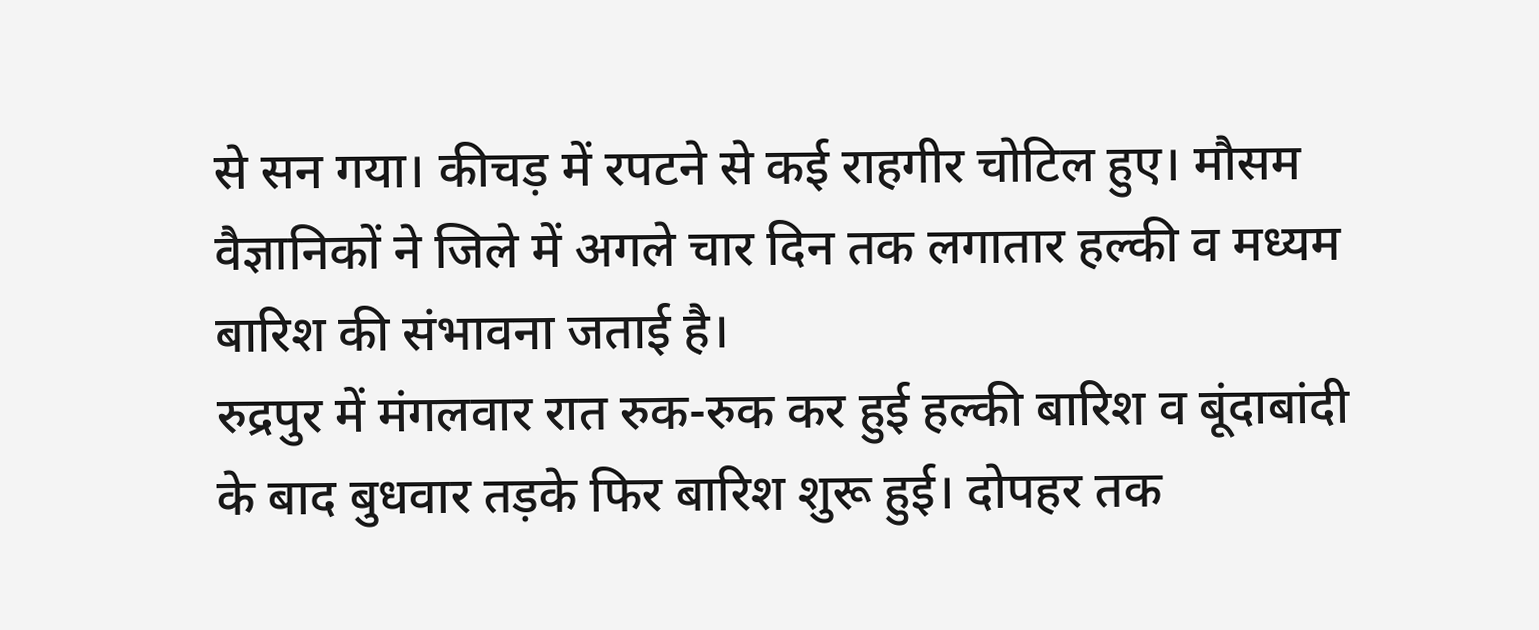से सन गया। कीचड़ में रपटने से कई राहगीर चोटिल हुए। मौसम वैज्ञानिकों ने जिले में अगले चार दिन तक लगातार हल्की व मध्यम बारिश की संभावना जताई है।
रुद्रपुर में मंगलवार रात रुक-रुक कर हुई हल्की बारिश व बूंदाबांदी के बाद बुधवार तड़के फिर बारिश शुरू हुई। दोपहर तक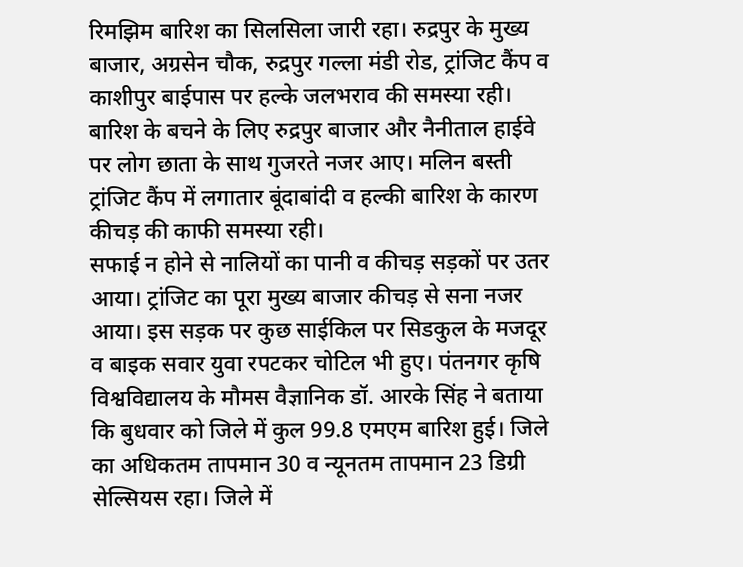रिमझिम बारिश का सिलसिला जारी रहा। रुद्रपुर के मुख्य बाजार, अग्रसेन चौक, रुद्रपुर गल्ला मंडी रोड, ट्रांजिट कैंप व काशीपुर बाईपास पर हल्के जलभराव की समस्या रही। बारिश के बचने के लिए रुद्रपुर बाजार और नैनीताल हाईवे पर लोग छाता के साथ गुजरते नजर आए। मलिन बस्ती ट्रांजिट कैंप में लगातार बूंदाबांदी व हल्की बारिश के कारण कीचड़ की काफी समस्या रही।
सफाई न होने से नालियों का पानी व कीचड़ सड़कों पर उतर आया। ट्रांजिट का पूरा मुख्य बाजार कीचड़ से सना नजर आया। इस सड़क पर कुछ साईकिल पर सिडकुल के मजदूर व बाइक सवार युवा रपटकर चोटिल भी हुए। पंतनगर कृषि विश्वविद्यालय के मौमस वैज्ञानिक डॉ. आरके सिंह ने बताया कि बुधवार को जिले में कुल 99.8 एमएम बारिश हुई। जिले का अधिकतम तापमान 30 व न्यूनतम तापमान 23 डिग्री सेल्सियस रहा। जिले में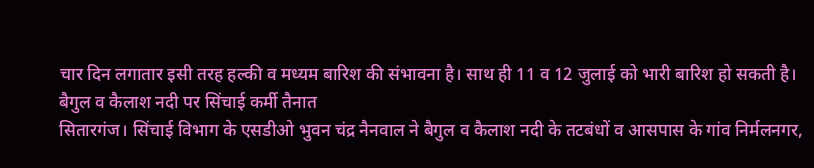चार दिन लगातार इसी तरह हल्की व मध्यम बारिश की संभावना है। साथ ही 11 व 12 जुलाई को भारी बारिश हो सकती है।
बैगुल व कैलाश नदी पर सिंचाई कर्मी तैनात
सितारगंज। सिंचाई विभाग के एसडीओ भुवन चंद्र नैनवाल ने बैगुल व कैलाश नदी के तटबंधों व आसपास के गांव निर्मलनगर,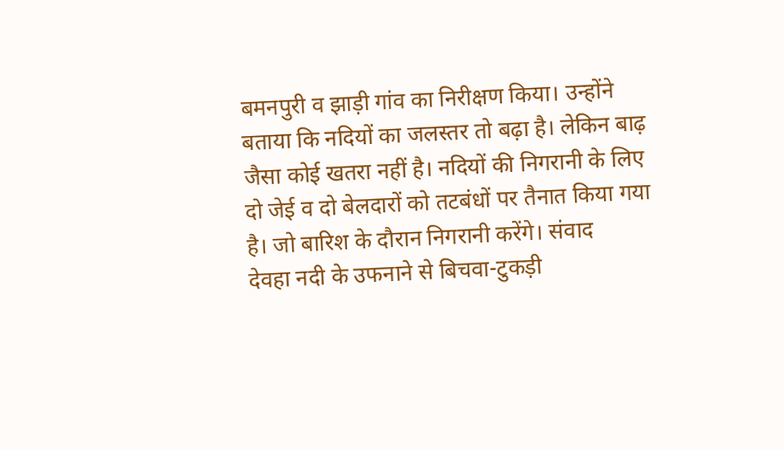बमनपुरी व झाड़ी गांव का निरीक्षण किया। उन्होंने बताया कि नदियों का जलस्तर तो बढ़ा है। लेकिन बाढ़ जैसा कोई खतरा नहीं है। नदियों की निगरानी के लिए दो जेई व दो बेलदारों को तटबंधों पर तैनात किया गया है। जो बारिश के दौरान निगरानी करेंगे। संवाद
देवहा नदी के उफनाने से बिचवा-टुकड़ी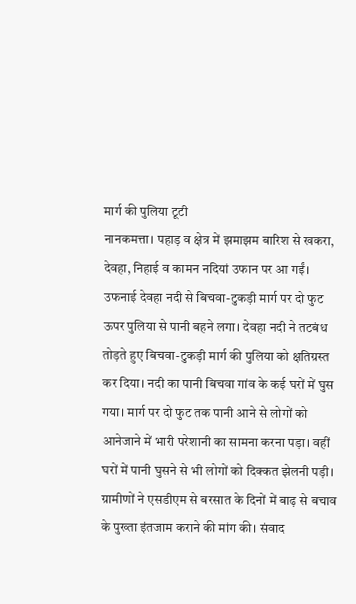मार्ग की पुलिया टूटी
नानकमत्ता। पहाड़ व क्षेत्र में झमाझम बारिश से खकरा, देवहा, निहाई व कामन नदियां उफान पर आ गईं। उफनाई देवहा नदी से बिचवा-टुकड़ी मार्ग पर दो फुट ऊपर पुलिया से पानी बहने लगा। देवहा नदी ने तटबंध तोड़ते हुए बिचवा-टुकड़ी मार्ग की पुलिया को क्षतिग्रस्त कर दिया। नदी का पानी बिचवा गांव के कई घरों में घुस गया। मार्ग पर दो फुट तक पानी आने से लोगों को आनेजाने में भारी परेशानी का सामना करना पड़ा। वहीं घरों में पानी घुसने से भी लोगों को दिक्कत झेलनी पड़ी। ग्रामीणों ने एसडीएम से बरसात के दिनों में बाढ़ से बचाव के पुख्ता इंतजाम कराने की मांग की। संवाद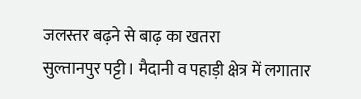जलस्तर बढ़ने से बाढ़ का खतरा
सुल्तानपुर पट्टी। मैदानी व पहाड़ी क्षेत्र में लगातार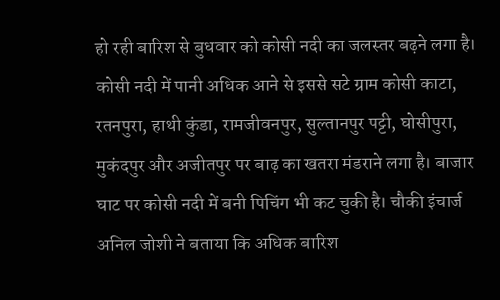हो रही बारिश से बुधवार को कोसी नदी का जलस्तर बढ़ने लगा है। कोसी नदी में पानी अधिक आने से इससे सटे ग्राम कोसी काटा, रतनपुरा, हाथी कुंडा, रामजीवनपुर, सुल्तानपुर पट्टी, घोसीपुरा, मुकंदपुर और अजीतपुर पर बाढ़ का खतरा मंडराने लगा है। बाजार घाट पर कोसी नदी में बनी पिचिंग भी कट चुकी है। चौकी इंचार्ज अनिल जोशी ने बताया कि अधिक बारिश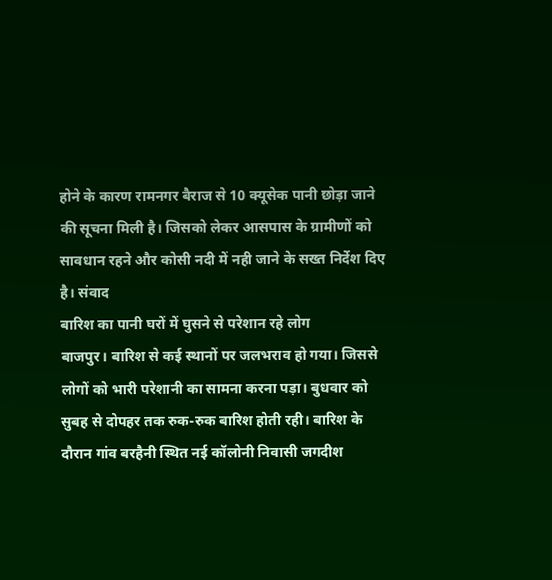होने के कारण रामनगर बैराज से 10 क्यूसेक पानी छोड़ा जाने की सूचना मिली है। जिसको लेकर आसपास के ग्रामीणों को सावधान रहने और कोसी नदी में नही जाने के सख्त निर्देश दिए है। संवाद
बारिश का पानी घरों में घुसने से परेशान रहे लोग
बाजपुर। बारिश से कई स्थानों पर जलभराव हो गया। जिससे लोगों को भारी परेशानी का सामना करना पड़ा। बुधवार को सुबह से दोपहर तक रुक-रुक बारिश होती रही। बारिश के दौरान गांव बरहैनी स्थित नई कॉलोनी निवासी जगदीश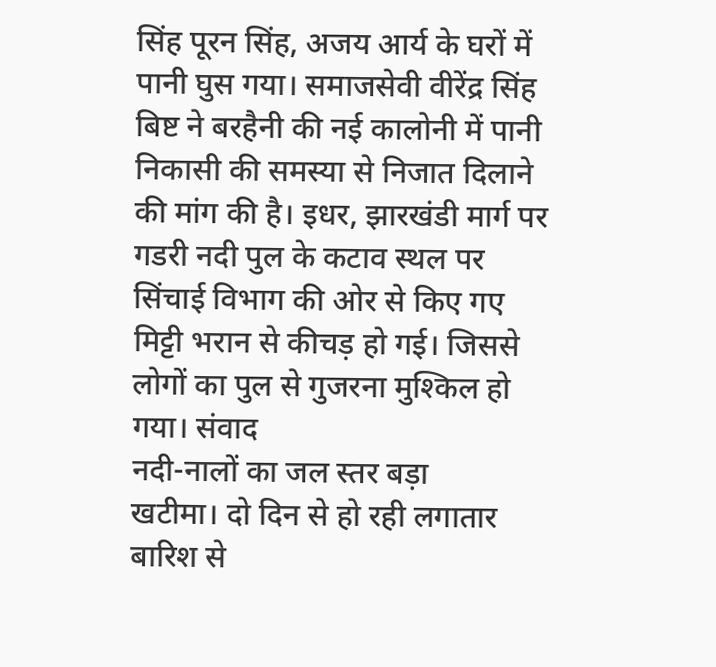सिंह पूरन सिंह, अजय आर्य के घरों में पानी घुस गया। समाजसेवी वीरेंद्र सिंह बिष्ट ने बरहैनी की नई कालोनी में पानी निकासी की समस्या से निजात दिलाने की मांग की है। इधर, झारखंडी मार्ग पर गडरी नदी पुल के कटाव स्थल पर सिंचाई विभाग की ओर से किए गए मिट्टी भरान से कीचड़ हो गई। जिससे लोगों का पुल से गुजरना मुश्किल हो गया। संवाद
नदी-नालों का जल स्तर बड़ा
खटीमा। दो दिन से हो रही लगातार बारिश से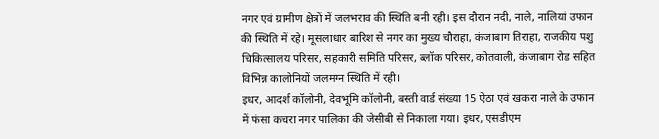नगर एवं ग्रामीण क्षेत्रों में जलभराव की स्थिति बनी रही। इस दौरान नदी, नाले, नालियां उफान की स्थिति में रहे। मूसलाधार बारिश से नगर का मुख्य चौराहा, कंजाबाग तिराहा, राजकीय पशु चिकित्सालय परिसर, सहकारी समिति परिसर, ब्लॉक परिसर, कोतवाली, कंजाबाग रोड सहित विभिन्न कालोनियों जलमग्न स्थिति में रही।
इधर, आदर्श कॉलोनी, देवभूमि कॉलोनी, बस्ती वार्ड संख्या 15 ऐठा एवं खकरा नाले के उफान में फंसा कचरा नगर पालिका की जेसीबी से निकाला गया। इधर, एसडीएम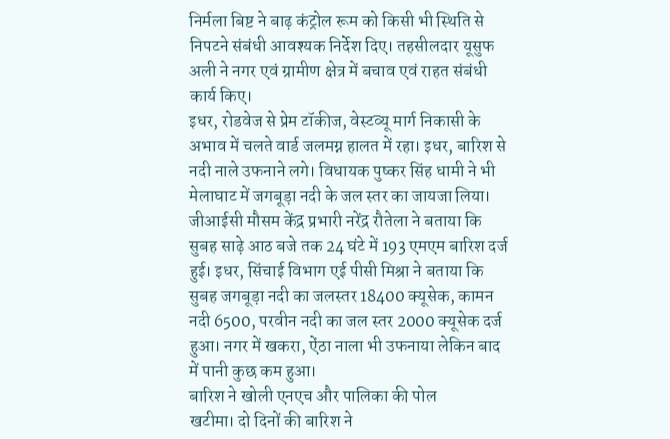निर्मला बिष्ट ने बाढ़ कंट्रोल रूम को किसी भी स्थिति से निपटने संबंधी आवश्यक निर्देश दिए। तहसीलदार यूसुफ अली ने नगर एवं ग्रामीण क्षेत्र में बचाव एवं राहत संबंधी कार्य किए।
इधर, रोडवेज से प्रेम टॉकीज, वेस्टव्यू मार्ग निकासी के अभाव में चलते वार्ड जलमग्न हालत में रहा। इधर, बारिश से नदी नाले उफनाने लगे। विधायक पुष्कर सिंह धामी ने भी मेलाघाट में जगबूड़ा नदी के जल स्तर का जायजा लिया। जीआईसी मौसम केंद्र प्रभारी नरेंद्र रौतेला ने बताया कि सुबह साढ़े आठ बजे तक 24 घंटे में 193 एमएम बारिश दर्ज हुई। इधर, सिंचाई विभाग एई पीसी मिश्रा ने बताया कि सुबह जगबूड़ा नदी का जलस्तर 18400 क्यूसेक, कामन नदी 6500, परवीन नदी का जल स्तर 2000 क्यूसेक दर्ज हुआ। नगर में खकरा, ऐंठा नाला भी उफनाया लेकिन बाद में पानी कुछ कम हुआ।
बारिश ने खोली एनएच और पालिका की पोल
खटीमा। दो दिनों की बारिश ने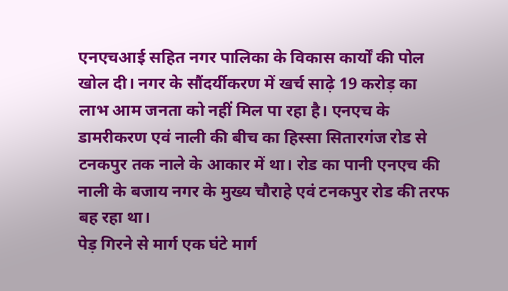एनएचआई सहित नगर पालिका के विकास कार्यों की पोल खोल दी। नगर के सौंदर्यीकरण में खर्च साढ़े 19 करोड़ का लाभ आम जनता को नहीं मिल पा रहा है। एनएच के डामरीकरण एवं नाली की बीच का हिस्सा सितारगंज रोड से टनकपुर तक नाले के आकार में था। रोड का पानी एनएच की नाली के बजाय नगर के मुख्य चौराहे एवं टनकपुर रोड की तरफ बह रहा था।
पेड़ गिरने से मार्ग एक घंटे मार्ग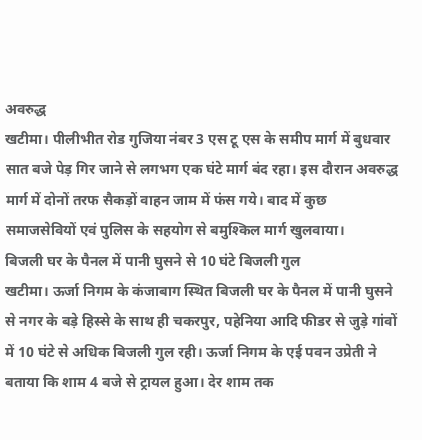अवरुद्ध
खटीमा। पीलीभीत रोड गुजिया नंबर 3 एस टू एस के समीप मार्ग में बुधवार सात बजे पेड़ गिर जाने से लगभग एक घंटे मार्ग बंद रहा। इस दौरान अवरुद्ध मार्ग में दोनों तरफ सैकड़ों वाहन जाम में फंस गये। बाद में कुछ समाजसेवियों एवं पुलिस के सहयोग से बमुश्किल मार्ग खुलवाया।
बिजली घर के पैनल में पानी घुसने से 10 घंटे बिजली गुल
खटीमा। ऊर्जा निगम के कंजाबाग स्थित बिजली घर के पैनल में पानी घुसने से नगर के बड़े हिस्से के साथ ही चकरपुर, पहेनिया आदि फीडर से जुड़े गांवों में 10 घंटे से अधिक बिजली गुल रही। ऊर्जा निगम के एई पवन उप्रेती ने बताया कि शाम 4 बजे से ट्रायल हुआ। देर शाम तक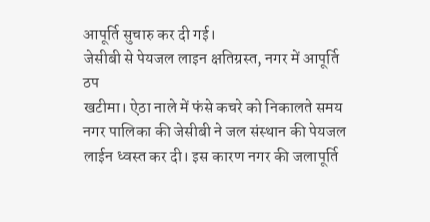आपूर्ति सुचारु कर दी गई।
जेसीबी से पेयजल लाइन क्षतिग्रस्त, नगर में आपूर्ति ठप
खटीमा। ऐठा नाले में फंसे कचरे को निकालते समय नगर पालिका की जेसीबी ने जल संस्थान की पेयजल लाईन ध्वस्त कर दी। इस कारण नगर की जलापूर्ति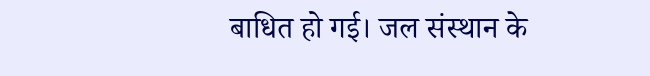बाधित हो गई। जल संस्थान के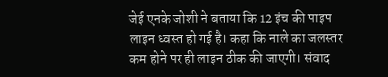जेई एनके जोशी ने बताया कि 12 इंच की पाइप लाइन ध्वस्त हो गई है। कहा कि नाले का जलस्तर कम होने पर ही लाइन ठीक की जाएगी। संवाद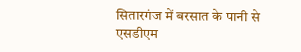सितारगंज में बरसात के पानी से एसडीएम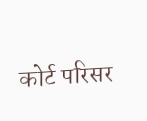कोर्ट परिसर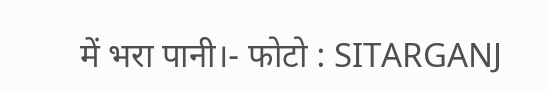में भरा पानी।- फोटो : SITARGANJ